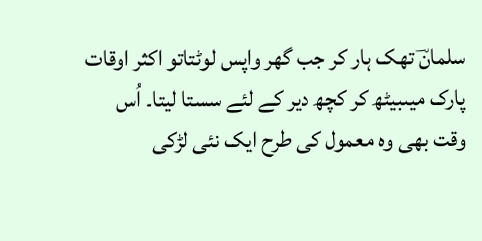سلمانؔ تھک ہار کر جب گھر واپس لوٹتاتو اکثر اوقات پارک میںبیٹھ کر کچھ دیر کے لئے سستا لیتا۔ اُس وقت بھی وہ معمول کی طرح ایک نئی لڑکی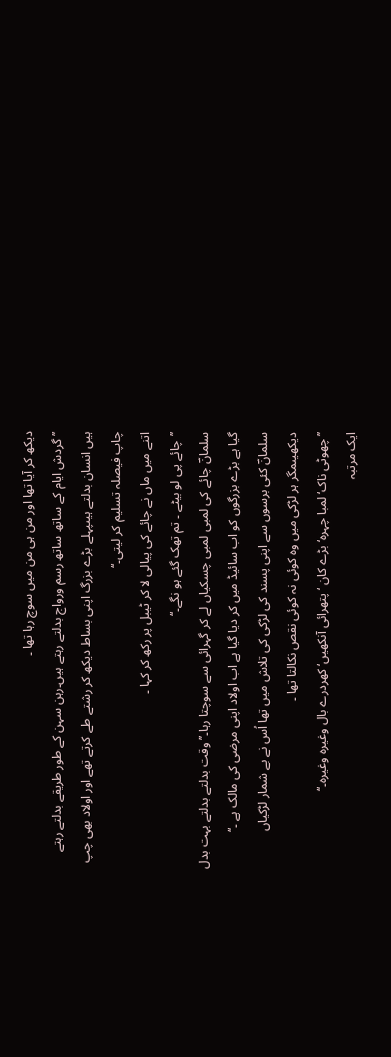دیکھ کر آیا تھا اور من ہی من میں سوچ رہا تھا ۔
’’ گردش ایام کے ساتھ ساتھ رسم ورواج بدلتے رہتے ہیں۔رہن سہن کے طور طریقے بدلتے رہتے ہیں انسان بدلتے ہیںپہلے بڑے بزرگ اپنی بساط دیکھ کر رشتے طے کرتے تھے اور اولاد بھی چپ چاپ فیصلہ تسلیم کر لیتی۔‘‘
اتنے میں ماں نے چائے کی پیالی لا کر ٹیبل پر رکھ کر کہا ۔
’’چائے پی لو بیٹے ۔ تم تھک گئے ہو نگے۔‘‘
سلمانؔ چائے کی لمبی لمبی چسکیاں لے کر گہرائی سے سوچتا رہا۔’’وقت بدلتے بدلتے بہت بدل گیا ہے بڑے بزرگوں کو اب سائیڈ میں کر دیا گیا ہے اب اولاد اپنی مرضی کی مالک ہے ۔‘‘
سلمانؔ کئی برسوں سے اپنی پسند کی لڑکی کی تلاش میں تھا اُس نے بے شمار لڑکیاں دیکھیںمگر ہر لڑکی میں وہ کوئی نہ کوئی نقص نکالتا تھا ۔
’’چھوٹی ناک‘ لمبا چہرہ‘ بڑے کان ‘پتھرائی آنکھیں‘ کھردرے بال وغیرہ وغیرہ۔‘‘
ایک مرتبہ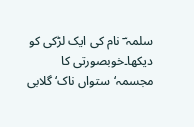سلمہ ؔ نام کی ایک لڑکی کو دیکھا۔خوبصورتی کا مجسمہ‘ستواں ناک‘گلابی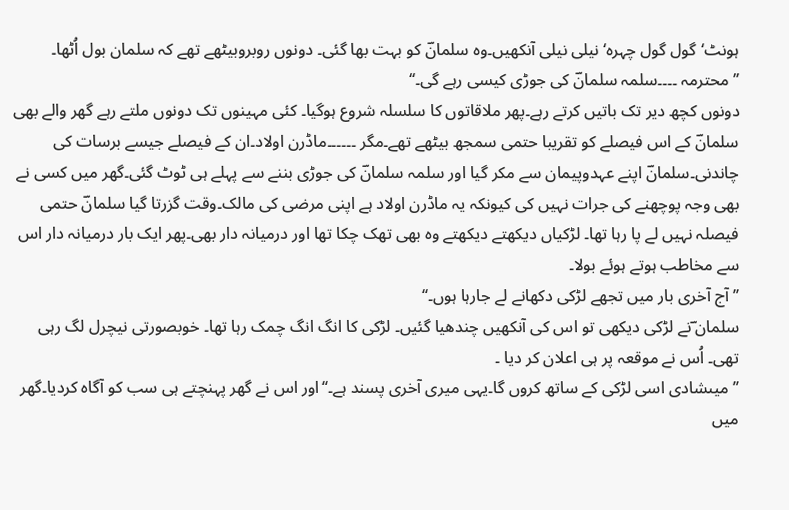ہونٹ‘گول گول چہرہ‘نیلی نیلی آنکھیں۔وہ سلمانؔ کو بہت بھا گئی۔ دونوں روبروبیٹھے تھے کہ سلمان بول اُٹھا۔
’’محترمہ ۔۔۔۔سلمہ سلمانؔ کی جوڑی کیسی رہے گی۔‘‘
دونوں کچھ دیر تک باتیں کرتے رہے۔پھر ملاقاتوں کا سلسلہ شروع ہوگیا۔ کئی مہینوں تک دونوں ملتے رہے گھر والے بھی سلمانؔ کے اس فیصلے کو تقریبا حتمی سمجھ بیٹھے تھے۔مگر ۔۔۔۔۔۔ماڈرن اولاد۔ان کے فیصلے جیسے برسات کی چاندنی۔سلمانؔ اپنے عہدوپیمان سے مکر گیا اور سلمہ سلمانؔ کی جوڑی بننے سے پہلے ہی ٹوٹ گئی۔گھر میں کسی نے بھی وجہ پوچھنے کی جرات نہیں کی کیونکہ یہ ماڈرن اولاد ہے اپنی مرضی کی مالک۔وقت گزرتا گیا سلمانؔ حتمی فیصلہ نہیں لے پا رہا تھا۔ لڑکیاں دیکھتے دیکھتے وہ بھی تھک چکا تھا اور درمیانہ دار بھی۔پھر ایک بار درمیانہ دار اس سے مخاطب ہوتے ہوئے بولا۔
’’ آج آخری بار میں تجھے لڑکی دکھانے لے جارہا ہوں۔‘‘
سلمان ؔنے لڑکی دیکھی تو اس کی آنکھیں چندھیا گئیں۔ لڑکی کا انگ انگ چمک رہا تھا۔ خوبصورتی نیچرل لگ رہی تھی۔ اُس نے موقعہ پر ہی اعلان کر دیا ۔
’’میںشادی اسی لڑکی کے ساتھ کروں گا۔یہی میری آخری پسند ہے۔‘‘اور اس نے گھر پہنچتے ہی سب کو آگاہ کردیا۔گھر میں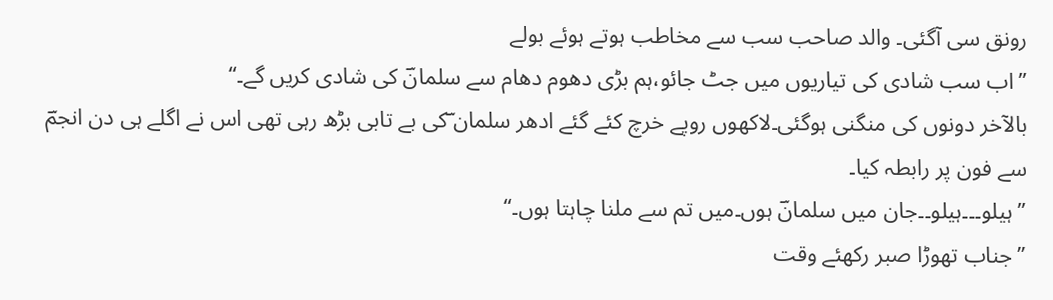رونق سی آگئی۔ والد صاحب سب سے مخاطب ہوتے ہوئے بولے
’’اب سب شادی کی تیاریوں میں جٹ جائو،ہم بڑی دھوم دھام سے سلمانؔ کی شادی کریں گے۔‘‘
بالآخر دونوں کی منگنی ہوگئی۔لاکھوں روپے خرچ کئے گئے ادھر سلمان ؔکی بے تابی بڑھ رہی تھی اس نے اگلے ہی دن انجمؔ سے فون پر رابطہ کیا۔
’’ہیلو۔۔۔ہیلو۔۔جان میں سلمانؔ ہوں۔میں تم سے ملنا چاہتا ہوں۔‘‘
’’جناب تھوڑا صبر رکھئے وقت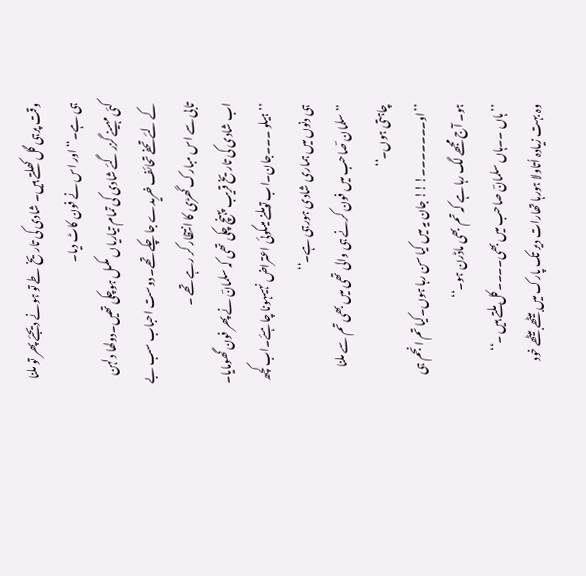وقت پرہی گل کھلتے ہیں۔ شادی کی تاریخ طے تو ہونے دیجئے پھر تو ملنا ہی ہے۔‘‘اور اس نے فون کاٹ دیا۔
کئی مہینے گزر گئے شادی کی تمام تیاریاں مکمل ہوچکی تھیں۔دولھا دلہن کے لئے تحفے تحائف خریدے جا چکے تھے۔ دوست احباب سب بے تابی سے اس مبارک گھڑی کا انتظار کر رہے تھے ۔
اب شادی کی تاریخ قریب پہنچ چکی تھی کہ سلمانؔ نے پھر فون گھومایا۔
’’ہیلو ۔۔۔جان۔اب توملنے میںکوئی اعتراض نہیںہونا چاہئے۔اب کچھ ہی دنوں میں ہماری شادی ہورہی ہے۔‘‘
’’سلمان ؔصاحب میں فون کرنے ہی والی تھی میں بھی تم سے ملنا چاہتی ہوں۔‘‘
’’او۔۔۔۔۔۔۔!!! جان یہ میں کیا سن رہا ہوں۔کیا تم انجم ہی ہو۔ آج مجھے لگ رہا ہے کہ تم بھی ماڈرن ہو۔‘‘
’’ہاں ۔۔ہاں سلمانؔ صاحب میں بھی۔۔۔۔کل ملتے ہیں ۔‘‘
وہ بہت زیادہ اُتاولا ہورہا تھارات دیر تک پارک میں بیٹھے بیٹھے خود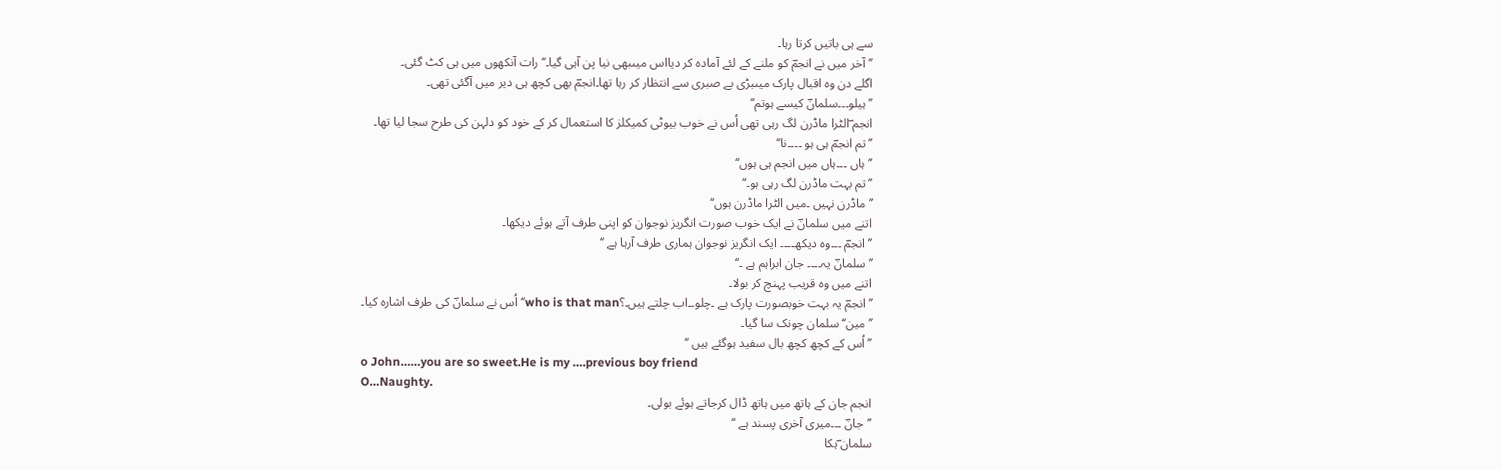سے ہی باتیں کرتا رہا۔
’’آخر میں نے انجمؔ کو ملنے کے لئے آمادہ کر دیااس میںبھی نیا پن آہی گیا۔‘‘رات آنکھوں میں ہی کٹ گئی۔
اگلے دن وہ اقبال پارک میںبڑی بے صبری سے انتظار کر رہا تھا۔انجمؔ بھی کچھ ہی دیر میں آگئی تھی۔
’’ہیلو۔۔۔سلمانؔ کیسے ہوتم‘‘
انجم ؔالٹرا ماڈرن لگ رہی تھی اُس نے خوب بیوٹی کمیکلز کا استعمال کر کے خود کو دلہن کی طرح سجا لیا تھا۔
’’تم انجمؔ ہی ہو ۔۔۔۔نا‘‘
’’ہاں ۔۔۔ہاں میں انجم ہی ہوں‘‘
’’تم بہت ماڈرن لگ رہی ہو۔‘‘
’’ماڈرن نہیں ۔میں الٹرا ماڈرن ہوں‘‘
اتنے میں سلمانؔ نے ایک خوب صورت انگریز نوجوان کو اپنی طرف آتے ہوئے دیکھا۔
’’انجمؔ ۔۔۔وہ دیکھ۔۔۔۔ ایک انگریز نوجوان ہماری طرف آرہا ہے ‘‘
’’سلمانؔ یہ۔۔۔۔ جان ابراہم ہے ۔‘‘
اتنے میں وہ قریب پہنچ کر بولا۔
’’انجمؔ یہ بہت خوبصورت پارک ہے ۔چلو۔۔اب چلتے ہیں۔؟who is that man‘‘اُس نے سلمانؔ کی طرف اشارہ کیا۔
’’مین‘‘سلمان چونک سا گیا۔
’’ اُس کے کچھ کچھ بال سفید ہوگئے ہیں ‘‘
o John……you are so sweet.He is my ….previous boy friend
O…Naughty.
انجم جان کے ہاتھ میں ہاتھ ڈال کرجاتے ہوئے بولی۔
’’جانؔ ۔۔۔میری آخری پسند ہے ‘‘
سلمان ؔہکا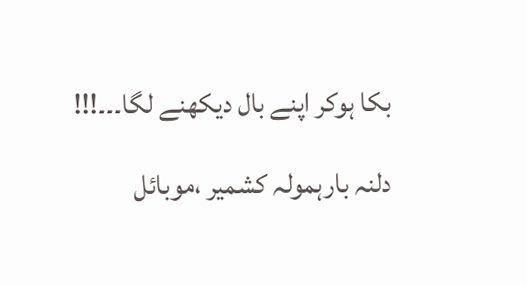بکا ہوکر اپنے بال دیکھنے لگا۔۔۔!!!

دلنہ بارہمولہ کشمیر ،موبائل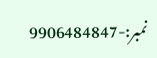نمبر:-9906484847